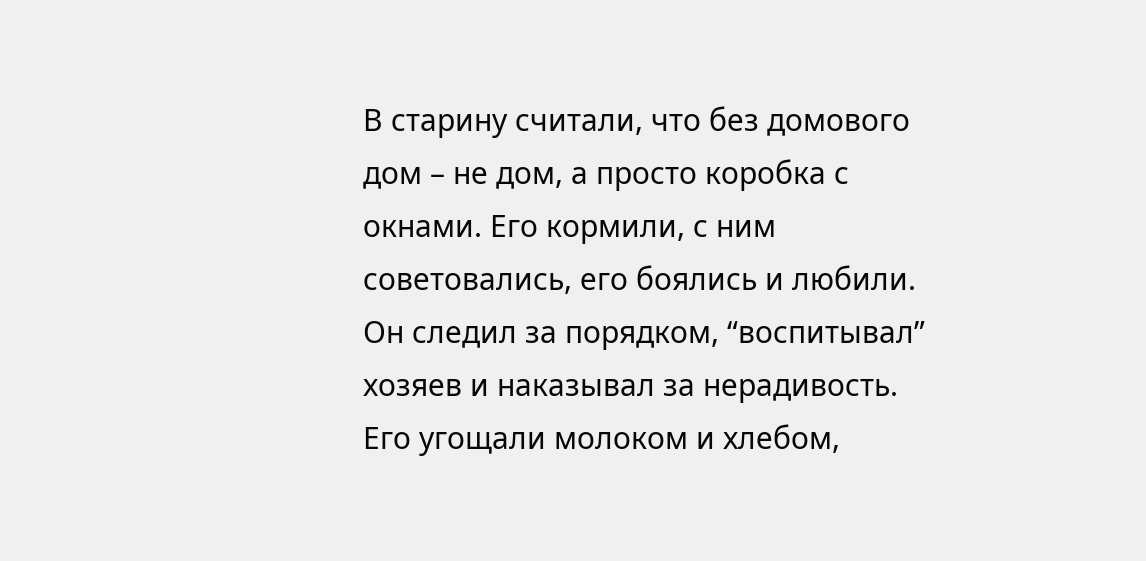В старину считали, что без домового дом – не дом, а просто коробка с окнами. Его кормили, с ним советовались, его боялись и любили. Он следил за порядком, “воспитывал” хозяев и наказывал за нерадивость. Его угощали молоком и хлебом,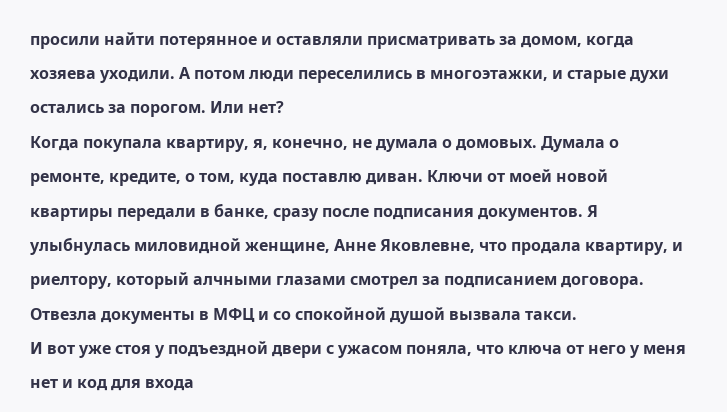просили найти потерянное и оставляли присматривать за домом, когда хозяева уходили. А потом люди переселились в многоэтажки, и старые духи остались за порогом. Или нет?
Когда покупала квартиру, я, конечно, не думала о домовых. Думала о ремонте, кредите, о том, куда поставлю диван. Ключи от моей новой квартиры передали в банке, сразу после подписания документов. Я улыбнулась миловидной женщине, Анне Яковлевне, что продала квартиру, и риелтору, который алчными глазами смотрел за подписанием договора.
Отвезла документы в МФЦ и со спокойной душой вызвала такси.
И вот уже стоя у подъездной двери с ужасом поняла, что ключа от него у меня нет и код для входа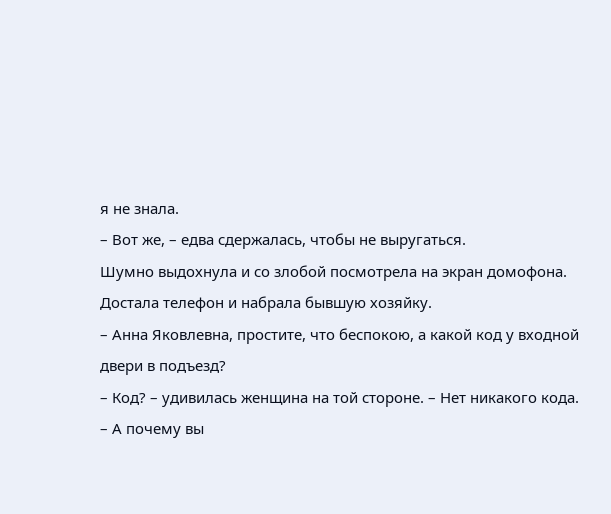я не знала.
– Вот же, – едва сдержалась, чтобы не выругаться.
Шумно выдохнула и со злобой посмотрела на экран домофона. Достала телефон и набрала бывшую хозяйку.
– Анна Яковлевна, простите, что беспокою, а какой код у входной двери в подъезд?
– Код? – удивилась женщина на той стороне. – Нет никакого кода.
– А почему вы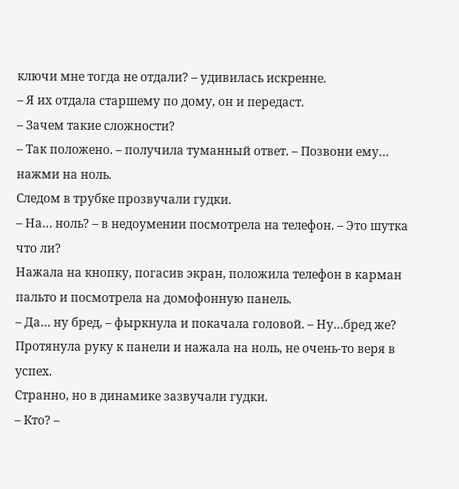ключи мне тогда не отдали? – удивилась искренне.
– Я их отдала старшему по дому, он и передаст.
– Зачем такие сложности?
– Так положено. – получила туманный ответ. – Позвони ему… нажми на ноль.
Следом в трубке прозвучали гудки.
– На… ноль? – в недоумении посмотрела на телефон. – Это шутка что ли?
Нажала на кнопку, погасив экран, положила телефон в карман пальто и посмотрела на домофонную панель.
– Да… ну бред, – фыркнула и покачала головой. – Ну…бред же?
Протянула руку к панели и нажала на ноль, не очень-то веря в успех.
Странно, но в динамике зазвучали гудки.
– Кто? –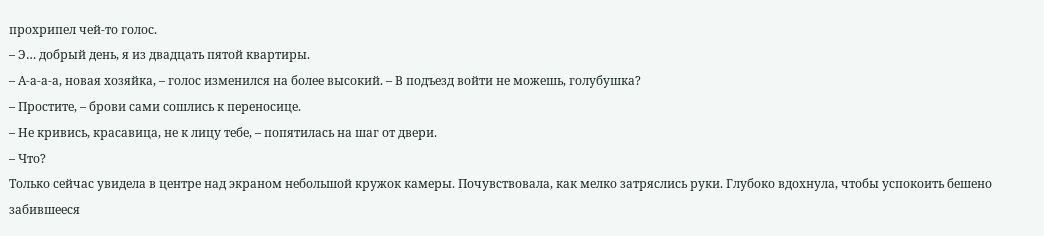прохрипел чей-то голос.
– Э… добрый день, я из двадцать пятой квартиры.
– А-а-а-а, новая хозяйка, – голос изменился на более высокий. – В подъезд войти не можешь, голубушка?
– Простите, – брови сами сошлись к переносице.
– Не кривись, красавица, не к лицу тебе, – попятилась на шаг от двери.
– Что?
Только сейчас увидела в центре над экраном небольшой кружок камеры. Почувствовала, как мелко затряслись руки. Глубоко вдохнула, чтобы успокоить бешено забившееся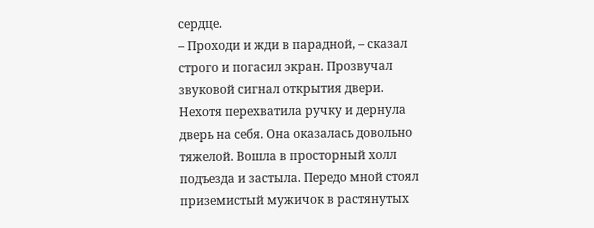сердце.
– Проходи и жди в парадной, – сказал строго и погасил экран. Прозвучал звуковой сигнал открытия двери.
Нехотя перехватила ручку и дернула дверь на себя. Она оказалась довольно тяжелой. Вошла в просторный холл подъезда и застыла. Передо мной стоял приземистый мужичок в растянутых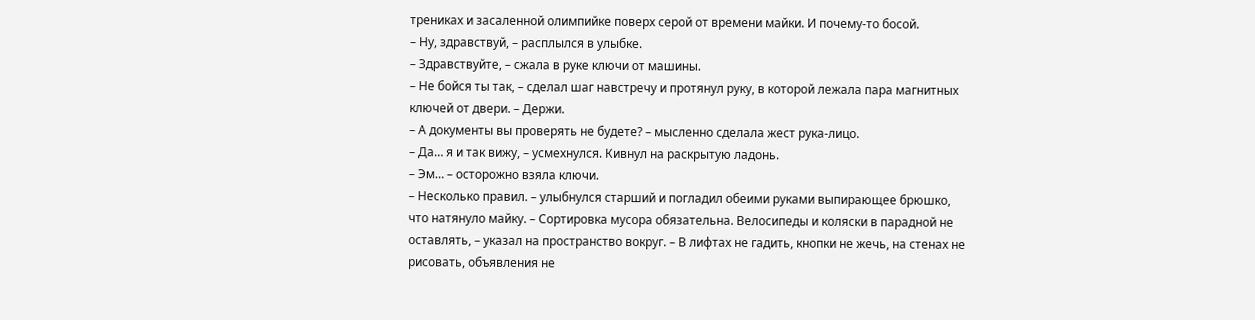трениках и засаленной олимпийке поверх серой от времени майки. И почему-то босой.
– Ну, здравствуй, – расплылся в улыбке.
– Здравствуйте, – сжала в руке ключи от машины.
– Не бойся ты так, – сделал шаг навстречу и протянул руку, в которой лежала пара магнитных ключей от двери. – Держи.
– А документы вы проверять не будете? – мысленно сделала жест рука-лицо.
– Да… я и так вижу, – усмехнулся. Кивнул на раскрытую ладонь.
– Эм… – осторожно взяла ключи.
– Несколько правил. – улыбнулся старший и погладил обеими руками выпирающее брюшко, что натянуло майку. – Сортировка мусора обязательна. Велосипеды и коляски в парадной не оставлять, – указал на пространство вокруг. – В лифтах не гадить, кнопки не жечь, на стенах не рисовать, объявления не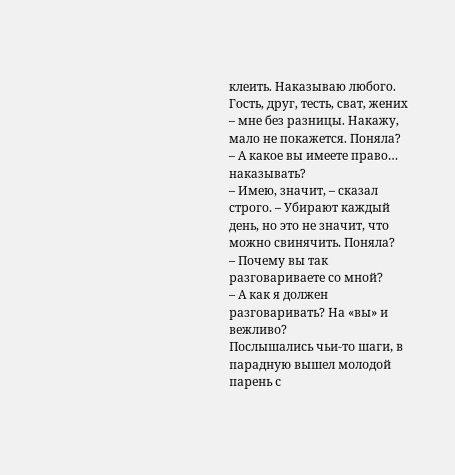клеить. Наказываю любого. Гость, друг, тесть, сват, жених – мне без разницы. Накажу, мало не покажется. Поняла?
– А какое вы имеете право… наказывать?
– Имею, значит, – сказал строго. – Убирают каждый день, но это не значит, что можно свинячить. Поняла?
– Почему вы так разговариваете со мной?
– А как я должен разговаривать? На «вы» и вежливо?
Послышались чьи-то шаги, в парадную вышел молодой парень с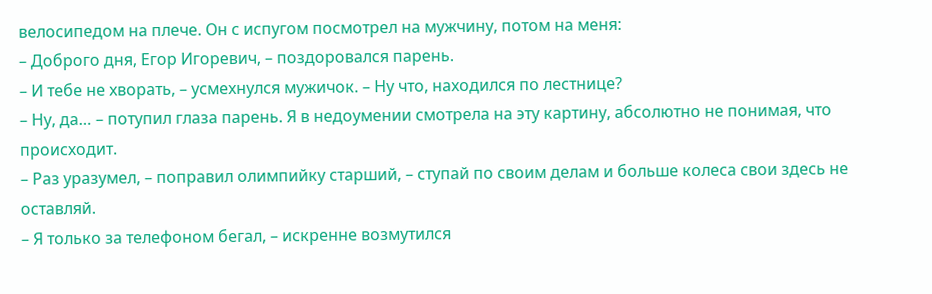велосипедом на плече. Он с испугом посмотрел на мужчину, потом на меня:
– Доброго дня, Егор Игоревич, – поздоровался парень.
– И тебе не хворать, – усмехнулся мужичок. – Ну что, находился по лестнице?
– Ну, да… – потупил глаза парень. Я в недоумении смотрела на эту картину, абсолютно не понимая, что происходит.
– Раз уразумел, – поправил олимпийку старший, – ступай по своим делам и больше колеса свои здесь не оставляй.
– Я только за телефоном бегал, – искренне возмутился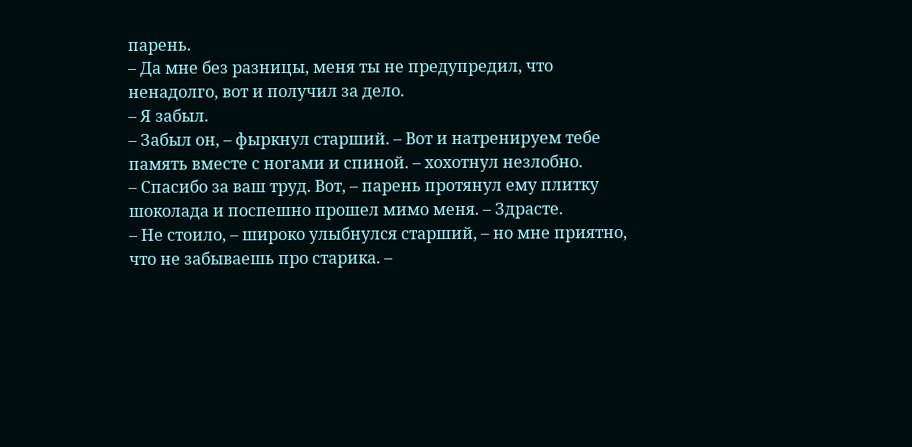парень.
– Да мне без разницы, меня ты не предупредил, что ненадолго, вот и получил за дело.
– Я забыл.
– Забыл он, – фыркнул старший. – Вот и натренируем тебе память вместе с ногами и спиной. – хохотнул незлобно.
– Спасибо за ваш труд. Вот, – парень протянул ему плитку шоколада и поспешно прошел мимо меня. – Здрасте.
– Не стоило, – широко улыбнулся старший, – но мне приятно, что не забываешь про старика. –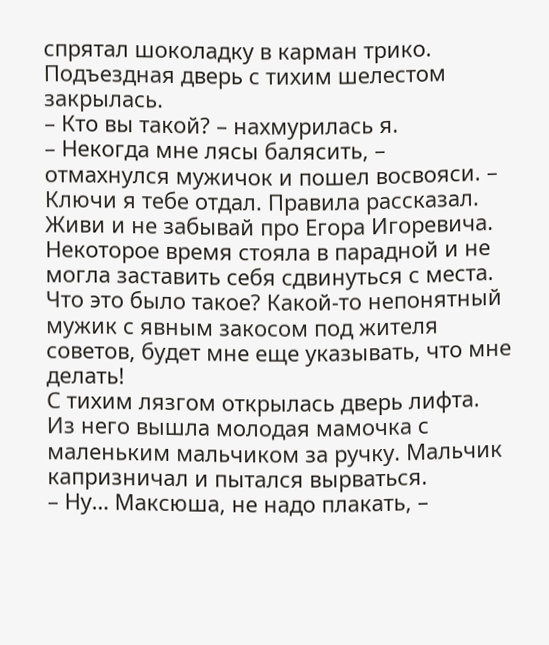спрятал шоколадку в карман трико.
Подъездная дверь с тихим шелестом закрылась.
– Кто вы такой? – нахмурилась я.
– Некогда мне лясы балясить, – отмахнулся мужичок и пошел восвояси. – Ключи я тебе отдал. Правила рассказал. Живи и не забывай про Егора Игоревича.
Некоторое время стояла в парадной и не могла заставить себя сдвинуться с места. Что это было такое? Какой-то непонятный мужик с явным закосом под жителя советов, будет мне еще указывать, что мне делать!
С тихим лязгом открылась дверь лифта. Из него вышла молодая мамочка с маленьким мальчиком за ручку. Мальчик капризничал и пытался вырваться.
– Ну… Максюша, не надо плакать, –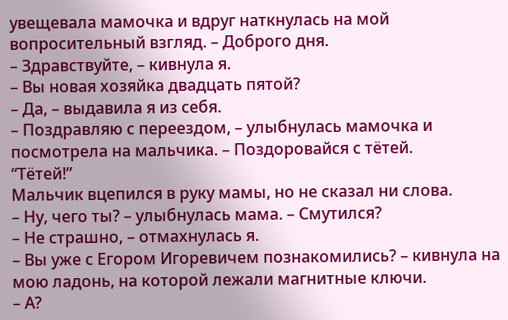увещевала мамочка и вдруг наткнулась на мой вопросительный взгляд. – Доброго дня.
– Здравствуйте, – кивнула я.
– Вы новая хозяйка двадцать пятой?
– Да, – выдавила я из себя.
– Поздравляю с переездом, – улыбнулась мамочка и посмотрела на мальчика. – Поздоровайся с тётей.
“Тётей!”
Мальчик вцепился в руку мамы, но не сказал ни слова.
– Ну, чего ты? – улыбнулась мама. – Смутился?
– Не страшно, – отмахнулась я.
– Вы уже с Егором Игоревичем познакомились? – кивнула на мою ладонь, на которой лежали магнитные ключи.
– А?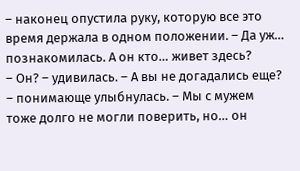– наконец опустила руку, которую все это время держала в одном положении. – Да уж… познакомилась. А он кто… живет здесь?
– Он? – удивилась. – А вы не догадались еще? – понимающе улыбнулась. – Мы с мужем тоже долго не могли поверить, но… он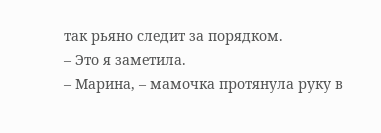так рьяно следит за порядком.
– Это я заметила.
– Марина, – мамочка протянула руку в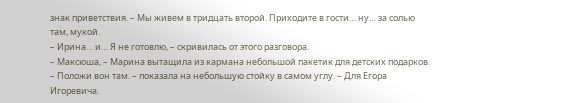знак приветствия. – Мы живем в тридцать второй. Приходите в гости… ну… за солью там, мукой.
– Ирина… и… Я не готовлю, – скривилась от этого разговора.
– Максюша, – Марина вытащила из кармана небольшой пакетик для детских подарков. – Положи вон там. – показала на небольшую стойку в самом углу. – Для Егора Игоревича.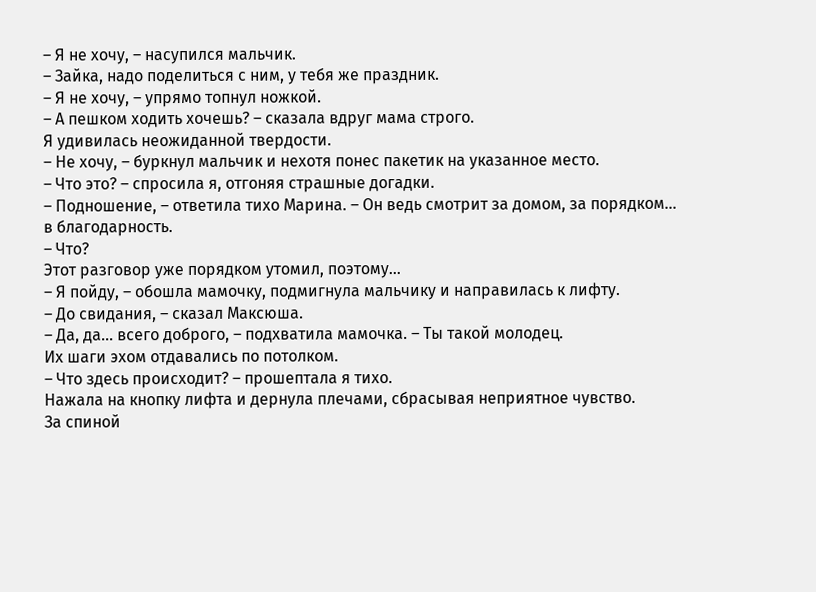– Я не хочу, – насупился мальчик.
– Зайка, надо поделиться с ним, у тебя же праздник.
– Я не хочу, – упрямо топнул ножкой.
– А пешком ходить хочешь? – сказала вдруг мама строго.
Я удивилась неожиданной твердости.
– Не хочу, – буркнул мальчик и нехотя понес пакетик на указанное место.
– Что это? – спросила я, отгоняя страшные догадки.
– Подношение, – ответила тихо Марина. – Он ведь смотрит за домом, за порядком… в благодарность.
– Что?
Этот разговор уже порядком утомил, поэтому…
– Я пойду, – обошла мамочку, подмигнула мальчику и направилась к лифту.
– До свидания, – сказал Максюша.
– Да, да… всего доброго, – подхватила мамочка. – Ты такой молодец.
Их шаги эхом отдавались по потолком.
– Что здесь происходит? – прошептала я тихо.
Нажала на кнопку лифта и дернула плечами, сбрасывая неприятное чувство.
За спиной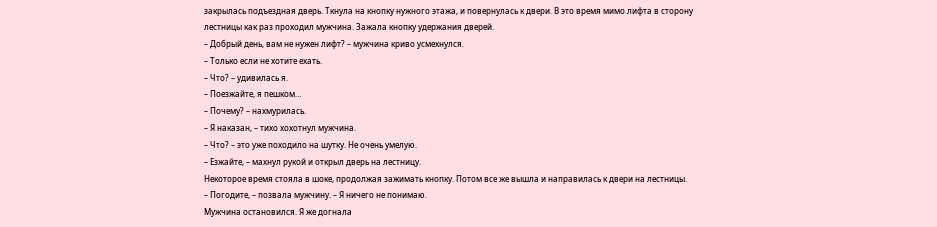закрылась подъездная дверь. Ткнула на кнопку нужного этажа, и повернулась к двери. В это время мимо лифта в сторону лестницы как раз проходил мужчина. Зажала кнопку удержания дверей.
– Добрый день, вам не нужен лифт? – мужчина криво усмехнулся.
– Только если не хотите ехать.
– Что? – удивилась я.
– Поезжайте, я пешком…
– Почему? – нахмурилась.
– Я наказан, – тихо хохотнул мужчина.
– Что? – это уже походило на шутку. Не очень умелую.
– Езжайте, – махнул рукой и открыл дверь на лестницу.
Некоторое время стояла в шоке, продолжая зажимать кнопку. Потом все же вышла и направилась к двери на лестницы.
– Погодите, – позвала мужчину. – Я ничего не понимаю.
Мужчина остановился. Я же догнала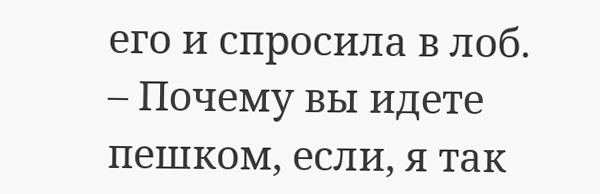его и спросила в лоб.
– Почему вы идете пешком, если, я так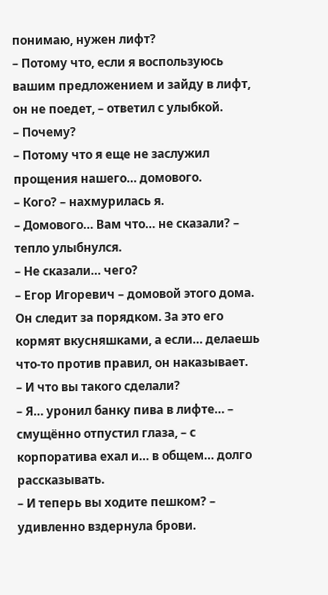понимаю, нужен лифт?
– Потому что, если я воспользуюсь вашим предложением и зайду в лифт, он не поедет, – ответил с улыбкой.
– Почему?
– Потому что я еще не заслужил прощения нашего… домового.
– Кого? – нахмурилась я.
– Домового… Вам что… не сказали? – тепло улыбнулся.
– Не сказали… чего?
– Егор Игоревич – домовой этого дома. Он следит за порядком. За это его кормят вкусняшками, а если… делаешь что-то против правил, он наказывает.
– И что вы такого сделали?
– Я… уронил банку пива в лифте… – смущённо отпустил глаза, – с корпоратива ехал и… в общем… долго рассказывать.
– И теперь вы ходите пешком? – удивленно вздернула брови.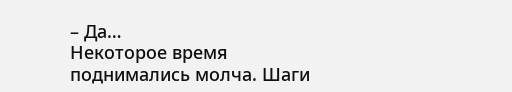– Да…
Некоторое время поднимались молча. Шаги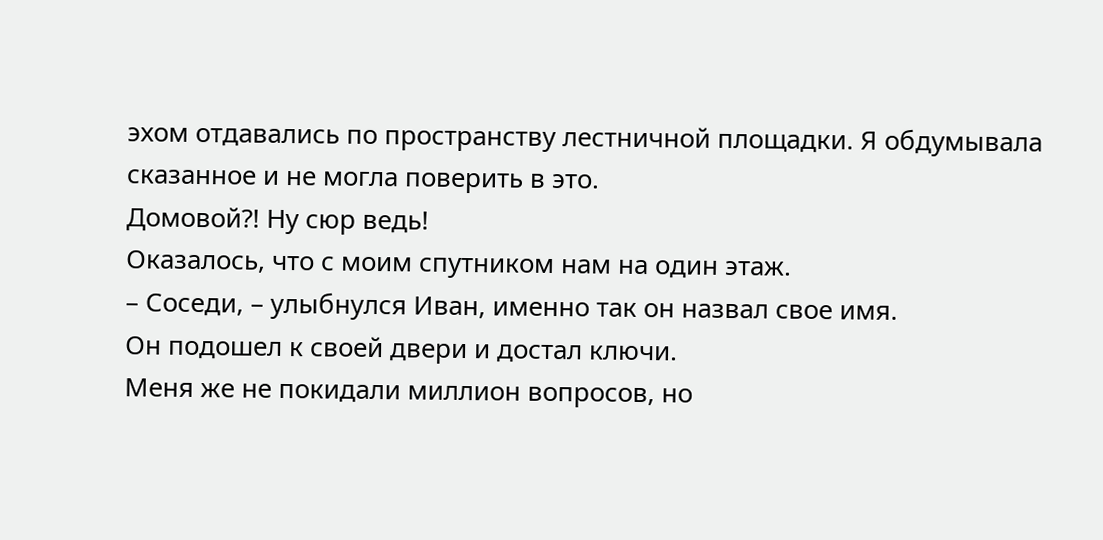эхом отдавались по пространству лестничной площадки. Я обдумывала сказанное и не могла поверить в это.
Домовой?! Ну сюр ведь!
Оказалось, что с моим спутником нам на один этаж.
– Соседи, – улыбнулся Иван, именно так он назвал свое имя.
Он подошел к своей двери и достал ключи.
Меня же не покидали миллион вопросов, но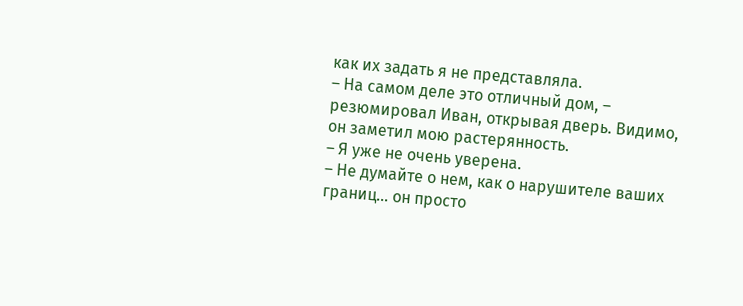как их задать я не представляла.
– На самом деле это отличный дом, – резюмировал Иван, открывая дверь. Видимо, он заметил мою растерянность.
– Я уже не очень уверена.
– Не думайте о нем, как о нарушителе ваших границ… он просто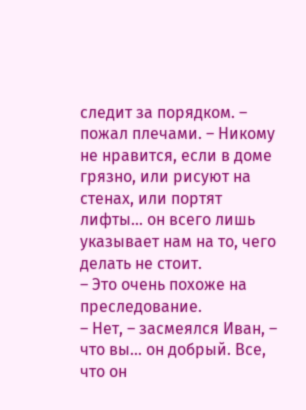следит за порядком. – пожал плечами. – Никому не нравится, если в доме грязно, или рисуют на стенах, или портят лифты… он всего лишь указывает нам на то, чего делать не стоит.
– Это очень похоже на преследование.
– Нет, – засмеялся Иван, – что вы… он добрый. Все, что он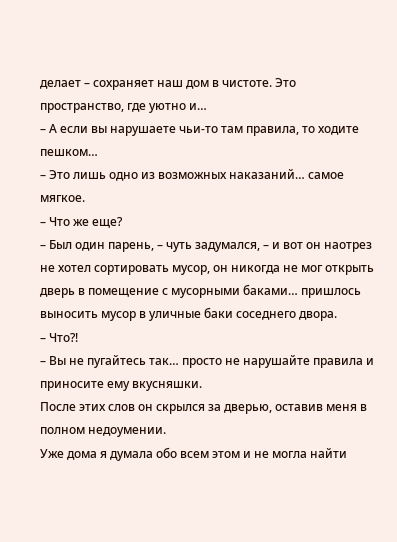делает – сохраняет наш дом в чистоте. Это пространство, где уютно и…
– А если вы нарушаете чьи-то там правила, то ходите пешком…
– Это лишь одно из возможных наказаний… самое мягкое.
– Что же еще?
– Был один парень, – чуть задумался, – и вот он наотрез не хотел сортировать мусор, он никогда не мог открыть дверь в помещение с мусорными баками… пришлось выносить мусор в уличные баки соседнего двора.
– Что?!
– Вы не пугайтесь так… просто не нарушайте правила и приносите ему вкусняшки.
После этих слов он скрылся за дверью, оставив меня в полном недоумении.
Уже дома я думала обо всем этом и не могла найти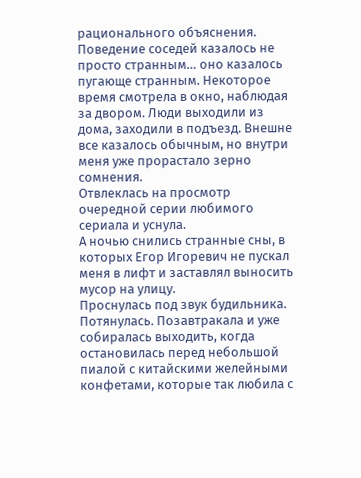рационального объяснения. Поведение соседей казалось не просто странным… оно казалось пугающе странным. Некоторое время смотрела в окно, наблюдая за двором. Люди выходили из дома, заходили в подъезд. Внешне все казалось обычным, но внутри меня уже прорастало зерно сомнения.
Отвлеклась на просмотр очередной серии любимого сериала и уснула.
А ночью снились странные сны, в которых Егор Игоревич не пускал меня в лифт и заставлял выносить мусор на улицу.
Проснулась под звук будильника. Потянулась. Позавтракала и уже собиралась выходить, когда остановилась перед небольшой пиалой с китайскими желейными конфетами, которые так любила с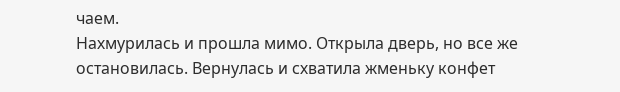чаем.
Нахмурилась и прошла мимо. Открыла дверь, но все же остановилась. Вернулась и схватила жменьку конфет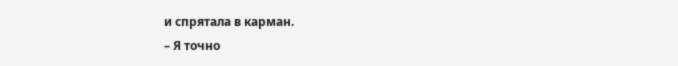и спрятала в карман.
– Я точно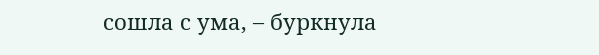сошла с ума, – буркнула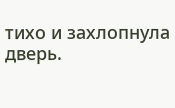тихо и захлопнула дверь.